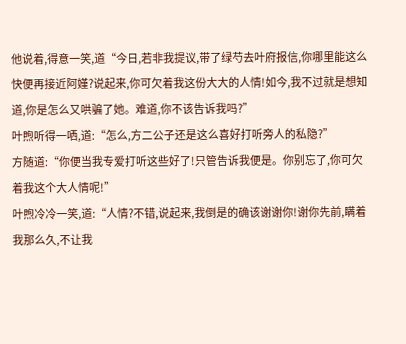他说着,得意一笑,道“今日,若非我提议,带了绿芍去叶府报信,你哪里能这么快便再接近阿嫤?说起来,你可欠着我这份大大的人情!如今,我不过就是想知道,你是怎么又哄骗了她。难道,你不该告诉我吗?”
叶煦听得一哂,道:“怎么,方二公子还是这么喜好打听旁人的私隐?”
方随道:“你便当我专爱打听这些好了!只管告诉我便是。你别忘了,你可欠着我这个大人情呢!”
叶煦冷冷一笑,道:“人情?不错,说起来,我倒是的确该谢谢你!谢你先前,瞒着我那么久,不让我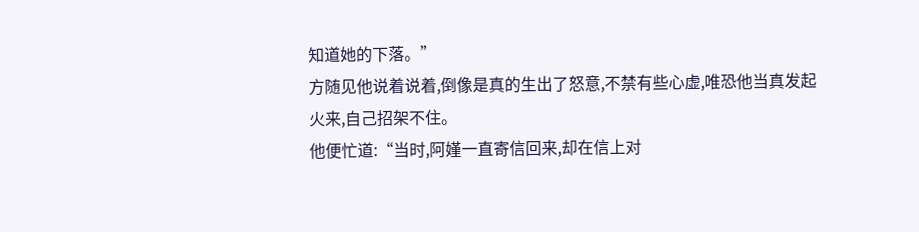知道她的下落。”
方随见他说着说着,倒像是真的生出了怒意,不禁有些心虚,唯恐他当真发起火来,自己招架不住。
他便忙道:“当时,阿嫤一直寄信回来,却在信上对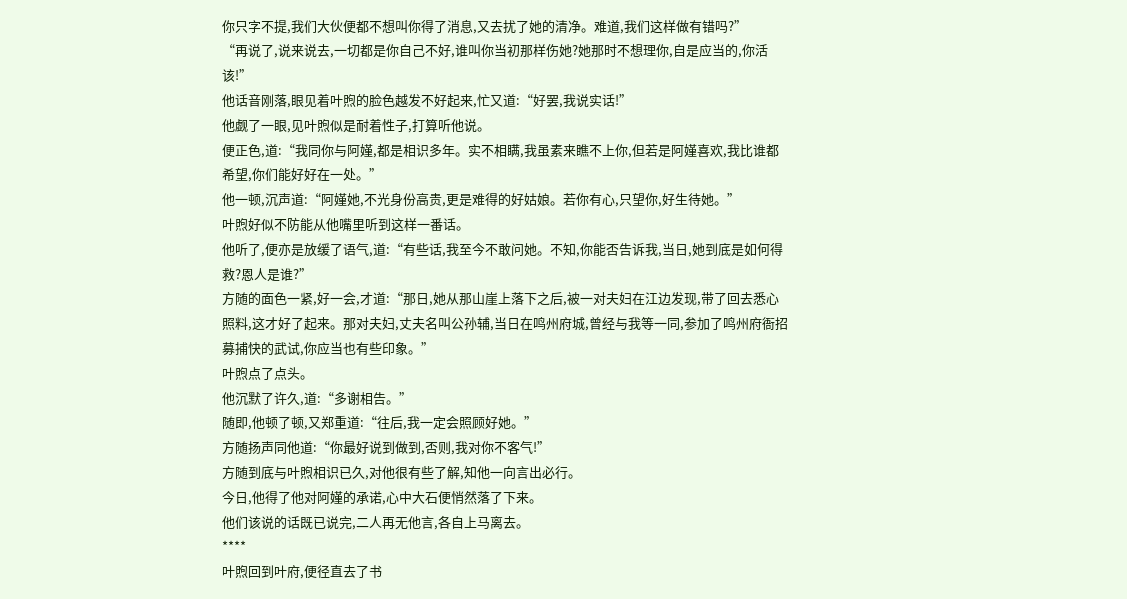你只字不提,我们大伙便都不想叫你得了消息,又去扰了她的清净。难道,我们这样做有错吗?”
“再说了,说来说去,一切都是你自己不好,谁叫你当初那样伤她?她那时不想理你,自是应当的,你活该!”
他话音刚落,眼见着叶煦的脸色越发不好起来,忙又道:“好罢,我说实话!”
他觑了一眼,见叶煦似是耐着性子,打算听他说。
便正色,道:“我同你与阿嫤,都是相识多年。实不相瞒,我虽素来瞧不上你,但若是阿嫤喜欢,我比谁都希望,你们能好好在一处。”
他一顿,沉声道:“阿嫤她,不光身份高贵,更是难得的好姑娘。若你有心,只望你,好生待她。”
叶煦好似不防能从他嘴里听到这样一番话。
他听了,便亦是放缓了语气,道:“有些话,我至今不敢问她。不知,你能否告诉我,当日,她到底是如何得救?恩人是谁?”
方随的面色一紧,好一会,才道:“那日,她从那山崖上落下之后,被一对夫妇在江边发现,带了回去悉心照料,这才好了起来。那对夫妇,丈夫名叫公孙辅,当日在鸣州府城,曾经与我等一同,参加了鸣州府衙招募捕快的武试,你应当也有些印象。”
叶煦点了点头。
他沉默了许久,道:“多谢相告。”
随即,他顿了顿,又郑重道:“往后,我一定会照顾好她。”
方随扬声同他道:“你最好说到做到,否则,我对你不客气!”
方随到底与叶煦相识已久,对他很有些了解,知他一向言出必行。
今日,他得了他对阿嫤的承诺,心中大石便悄然落了下来。
他们该说的话既已说完,二人再无他言,各自上马离去。
****
叶煦回到叶府,便径直去了书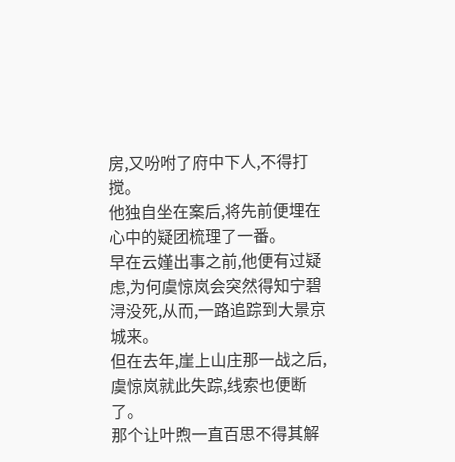房,又吩咐了府中下人,不得打搅。
他独自坐在案后,将先前便埋在心中的疑团梳理了一番。
早在云嫤出事之前,他便有过疑虑,为何虞惊岚会突然得知宁碧浔没死,从而,一路追踪到大景京城来。
但在去年,崖上山庄那一战之后,虞惊岚就此失踪,线索也便断了。
那个让叶煦一直百思不得其解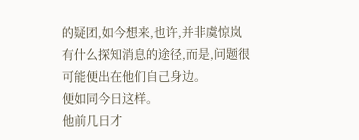的疑团,如今想来,也许,并非虞惊岚有什么探知消息的途径,而是,问题很可能便出在他们自己身边。
便如同今日这样。
他前几日才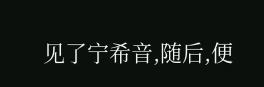见了宁希音,随后,便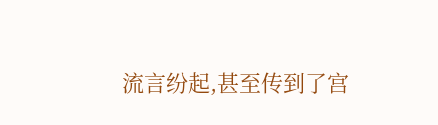流言纷起,甚至传到了宫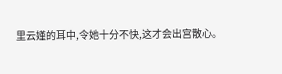里云嫤的耳中,令她十分不快,这才会出宫散心。